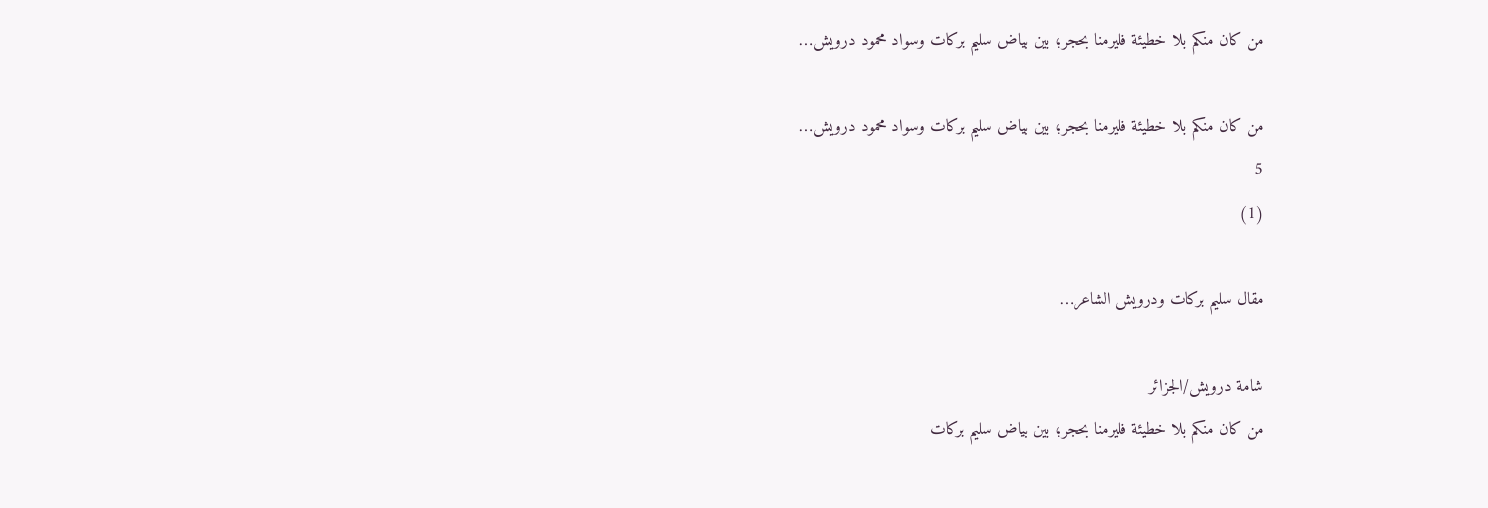من كان منكم بلا خطيئة فليرمنا بحجر؛ بين بياض سليم بركات وسواد محمود درويش…

من كان منكم بلا خطيئة فليرمنا بحجر؛ بين بياض سليم بركات وسواد محمود درويش…
5
(1)

مقال سليم بركات ودرويش الشاعر…

شامة درويش/الجزائر
من كان منكم بلا خطيئة فليرمنا بحجر؛ بين بياض سليم بركات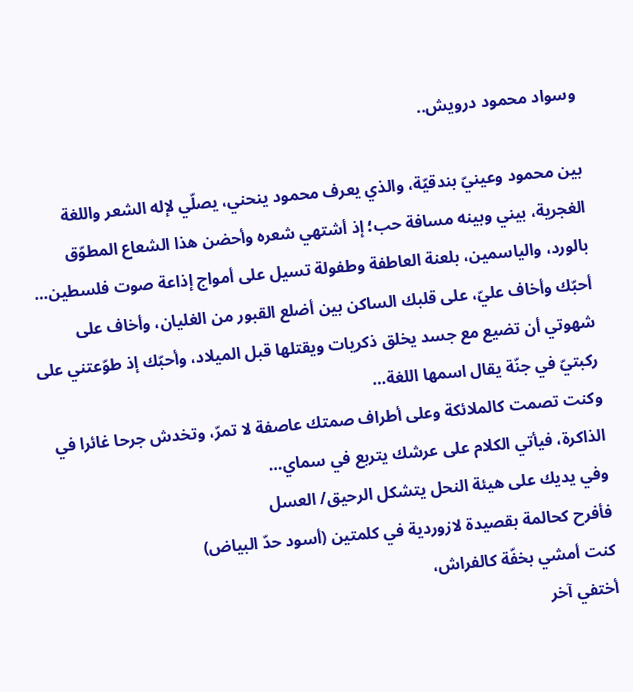وسواد محمود درويش..

بين محمود وعينيّ بندقيّة، والذي يعرف محمود ينحني، يصلّي لإله الشعر واللغة الغجرية، بيني وبينه مسافة حب؛ إذ أشتهي شعره وأحضن هذا الشعاع المطوّق بالورد، والياسمين، بلعنة العاطفة وطفولة تسيل على أمواج إذاعة صوت فلسطين…
أحبّك وأخاف عليّ، على قلبك الساكن بين أضلع القبور من الغليان، وأخاف على شهوتي أن تضيع مع جسد يخلق ذكريات ويقتلها قبل الميلاد، وأحبّك إذ طوّعتني على ركبتيّ في جنّة يقال اسمها اللغة…
وكنت تصمت كالملائكة وعلى أطراف صمتك عاصفة لا تمرّ، وتخدش جرحا غائرا في الذاكرة، فيأتي الكلام على عرشك يتربع في سماي…
وفي يديك على هيئة النحل يتشكل الرحيق/ العسل
فأفرح كحالمة بقصيدة لازوردية في كلمتين (أسود حدّ البياض)
كنت أمشي بخفّة كالفراش،
أختفي آخر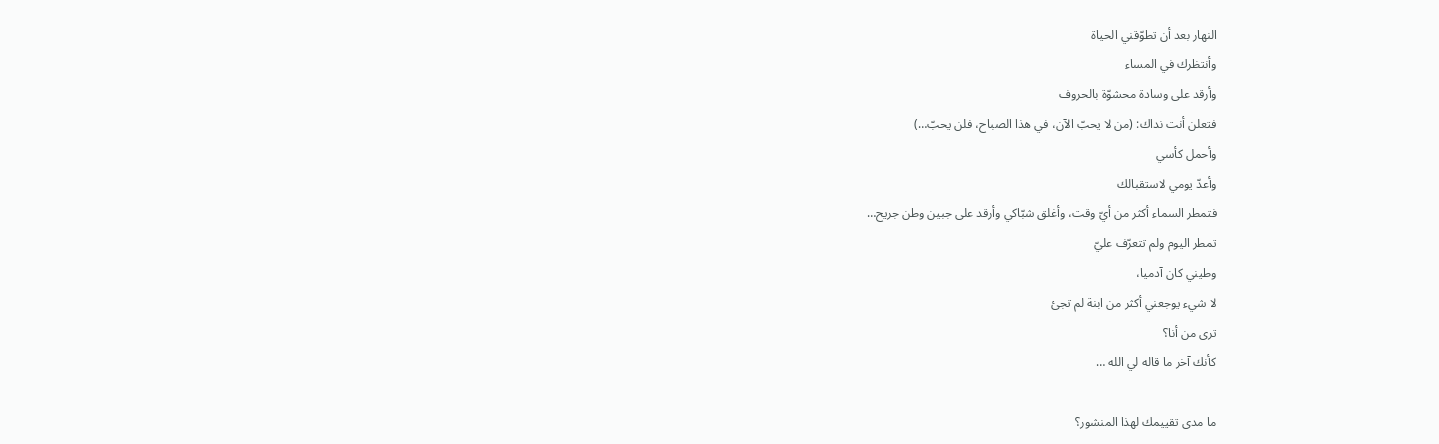النهار بعد أن تطوّقني الحياة
وأنتظرك في المساء
وأرقد على وسادة محشوّة بالحروف
فتعلن أنت نداك: (من لا يحبّ الآن، في هذا الصباح، فلن يحبّ…)
وأحمل كأسي
وأعدّ يومي لاستقبالك
فتمطر السماء أكثر من أيّ وقت، وأغلق شبّاكي وأرقد على جبين وطن جريح…
تمطر اليوم ولم تتعرّف عليّ
وطيني كان آدميا،
لا شيء يوجعني أكثر من ابنة لم تجئ
ترى من أنا؟
كأنك آخر ما قاله لي الله …

ما مدى تقييمك لهذا المنشور؟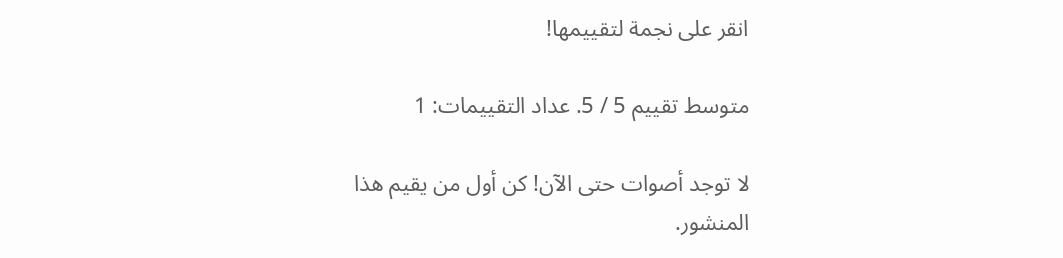انقر على نجمة لتقييمها!

متوسط تقييم 5 / 5. عداد التقييمات: 1

لا توجد أصوات حتى الآن! كن أول من يقيم هذا المنشور.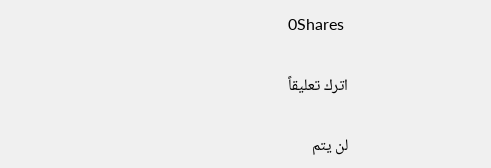0Shares

اترك تعليقاً

لن يتم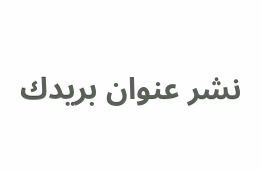نشر عنوان بريدك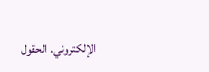الإلكتروني. الحقول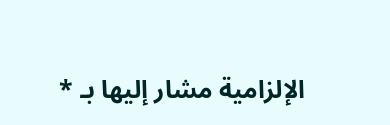الإلزامية مشار إليها بـ *